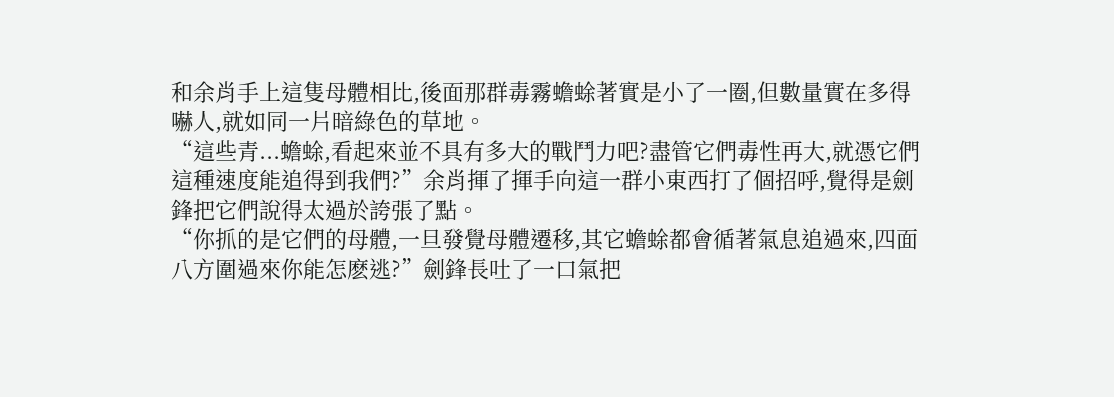和余肖手上這隻母體相比,後面那群毒霧蟾蜍著實是小了一圈,但數量實在多得嚇人,就如同一片暗綠色的草地。
“這些青...蟾蜍,看起來並不具有多大的戰鬥力吧?盡管它們毒性再大,就憑它們這種速度能追得到我們?”余肖揮了揮手向這一群小東西打了個招呼,覺得是劍鋒把它們說得太過於誇張了點。
“你抓的是它們的母體,一旦發覺母體遷移,其它蟾蜍都會循著氣息追過來,四面八方圍過來你能怎麽逃?”劍鋒長吐了一口氣把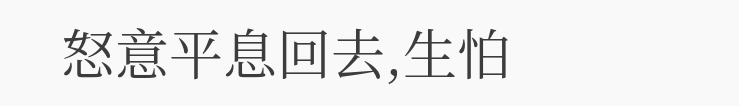怒意平息回去,生怕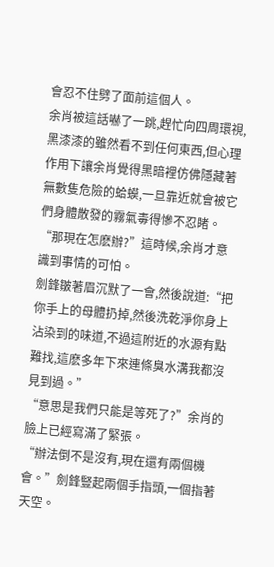會忍不住劈了面前這個人。
余肖被這話嚇了一跳,趕忙向四周環視,黑漆漆的雖然看不到任何東西,但心理作用下讓余肖覺得黑暗裡仿佛隱藏著無數隻危險的蛤蟆,一旦靠近就會被它們身體散發的霧氣毒得慘不忍睹。
“那現在怎麽辦?”這時候,余肖才意識到事情的可怕。
劍鋒皺著眉沉默了一會,然後說道:“把你手上的母體扔掉,然後洗乾淨你身上沾染到的味道,不過這附近的水源有點難找,這麽多年下來連條臭水溝我都沒見到過。”
“意思是我們只能是等死了?”余肖的臉上已經寫滿了緊張。
“辦法倒不是沒有,現在還有兩個機會。”劍鋒豎起兩個手指頭,一個指著天空。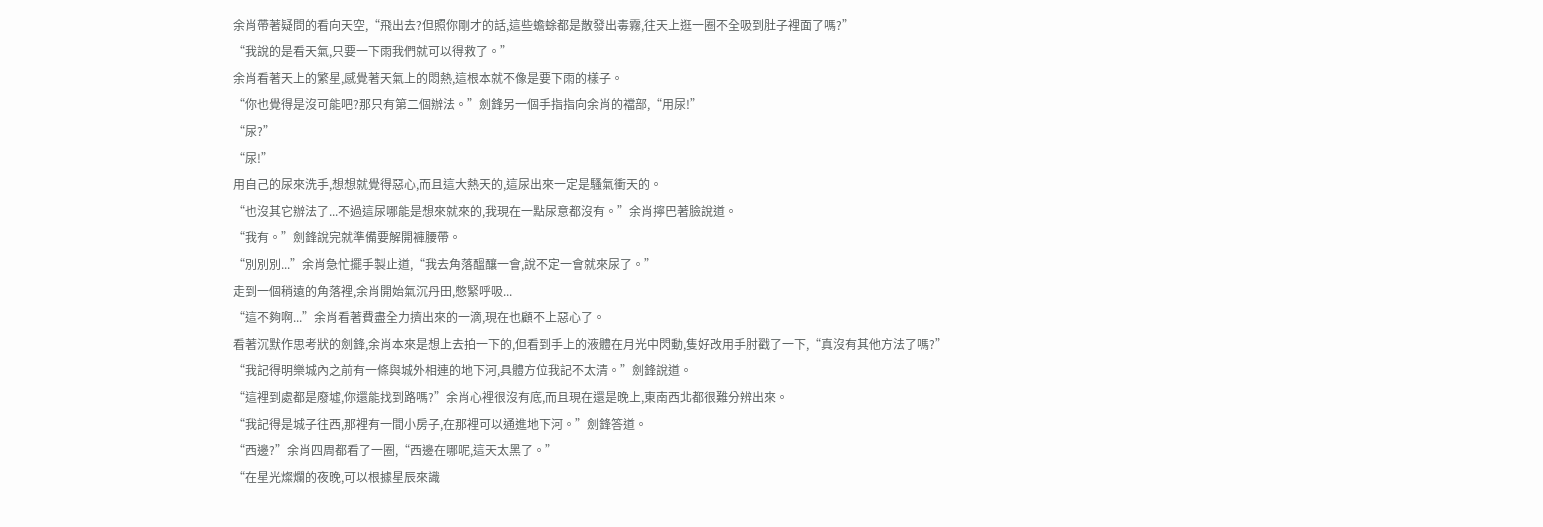余肖帶著疑問的看向天空,“飛出去?但照你剛才的話,這些蟾蜍都是散發出毒霧,往天上逛一圈不全吸到肚子裡面了嗎?”
“我說的是看天氣,只要一下雨我們就可以得救了。”
余肖看著天上的繁星,感覺著天氣上的悶熱,這根本就不像是要下雨的樣子。
“你也覺得是沒可能吧?那只有第二個辦法。”劍鋒另一個手指指向余肖的襠部,“用尿!”
“尿?”
“尿!”
用自己的尿來洗手,想想就覺得惡心,而且這大熱天的,這尿出來一定是騷氣衝天的。
“也沒其它辦法了...不過這尿哪能是想來就來的,我現在一點尿意都沒有。”余肖擰巴著臉說道。
“我有。”劍鋒說完就準備要解開褲腰帶。
“別別別...”余肖急忙擺手製止道,“我去角落醞釀一會,說不定一會就來尿了。”
走到一個稍遠的角落裡,余肖開始氣沉丹田,憋緊呼吸...
“這不夠啊...”余肖看著費盡全力擠出來的一滴,現在也顧不上惡心了。
看著沉默作思考狀的劍鋒,余肖本來是想上去拍一下的,但看到手上的液體在月光中閃動,隻好改用手肘戳了一下,“真沒有其他方法了嗎?”
“我記得明樂城內之前有一條與城外相連的地下河,具體方位我記不太清。”劍鋒說道。
“這裡到處都是廢墟,你還能找到路嗎?”余肖心裡很沒有底,而且現在還是晚上,東南西北都很難分辨出來。
“我記得是城子往西,那裡有一間小房子,在那裡可以通進地下河。”劍鋒答道。
“西邊?”余肖四周都看了一圈,“西邊在哪呢,這天太黑了。”
“在星光燦爛的夜晚,可以根據星辰來識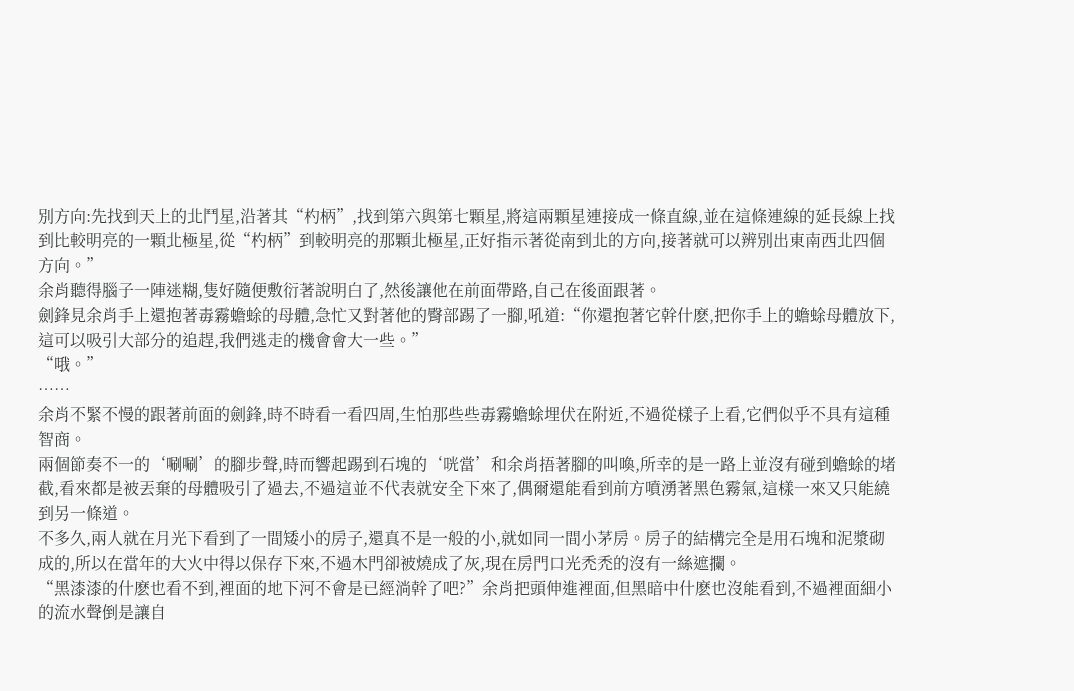別方向:先找到天上的北鬥星,沿著其“杓柄”,找到第六與第七顆星,將這兩顆星連接成一條直線,並在這條連線的延長線上找到比較明亮的一顆北極星,從“杓柄”到較明亮的那顆北極星,正好指示著從南到北的方向,接著就可以辨別出東南西北四個方向。”
余肖聽得腦子一陣迷糊,隻好隨便敷衍著說明白了,然後讓他在前面帶路,自己在後面跟著。
劍鋒見余肖手上還抱著毒霧蟾蜍的母體,急忙又對著他的臀部踢了一腳,吼道:“你還抱著它幹什麽,把你手上的蟾蜍母體放下,這可以吸引大部分的追趕,我們逃走的機會會大一些。”
“哦。”
……
余肖不緊不慢的跟著前面的劍鋒,時不時看一看四周,生怕那些些毒霧蟾蜍埋伏在附近,不過從樣子上看,它們似乎不具有這種智商。
兩個節奏不一的‘唰唰’的腳步聲,時而響起踢到石塊的‘咣當’和余肖捂著腳的叫喚,所幸的是一路上並沒有碰到蟾蜍的堵截,看來都是被丟棄的母體吸引了過去,不過這並不代表就安全下來了,偶爾還能看到前方噴湧著黑色霧氣,這樣一來又只能繞到另一條道。
不多久,兩人就在月光下看到了一間矮小的房子,還真不是一般的小,就如同一間小茅房。房子的結構完全是用石塊和泥漿砌成的,所以在當年的大火中得以保存下來,不過木門卻被燒成了灰,現在房門口光禿禿的沒有一絲遮攔。
“黑漆漆的什麽也看不到,裡面的地下河不會是已經淌幹了吧?”余肖把頭伸進裡面,但黑暗中什麽也沒能看到,不過裡面細小的流水聲倒是讓自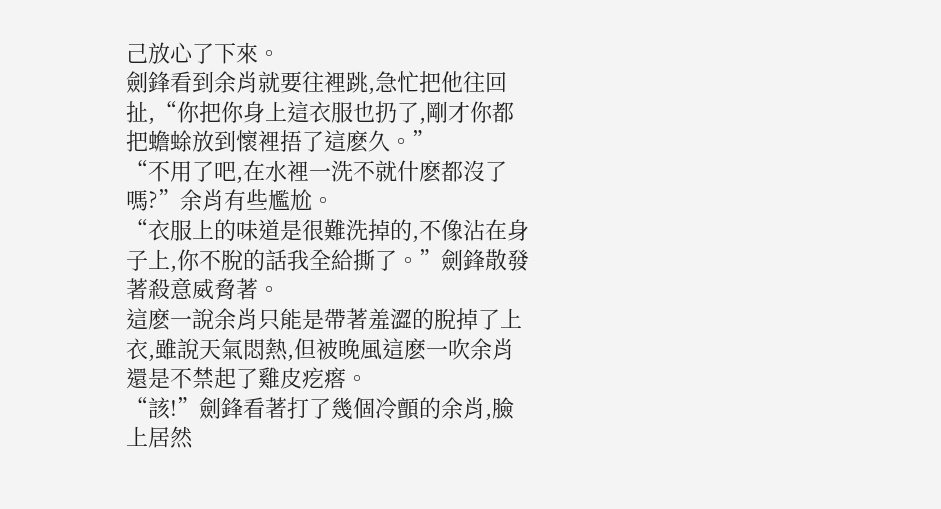己放心了下來。
劍鋒看到余肖就要往裡跳,急忙把他往回扯,“你把你身上這衣服也扔了,剛才你都把蟾蜍放到懷裡捂了這麽久。”
“不用了吧,在水裡一洗不就什麽都沒了嗎?”余肖有些尷尬。
“衣服上的味道是很難洗掉的,不像沾在身子上,你不脫的話我全給撕了。”劍鋒散發著殺意威脅著。
這麽一說余肖只能是帶著羞澀的脫掉了上衣,雖說天氣悶熱,但被晚風這麽一吹余肖還是不禁起了雞皮疙瘩。
“該!”劍鋒看著打了幾個冷顫的余肖,臉上居然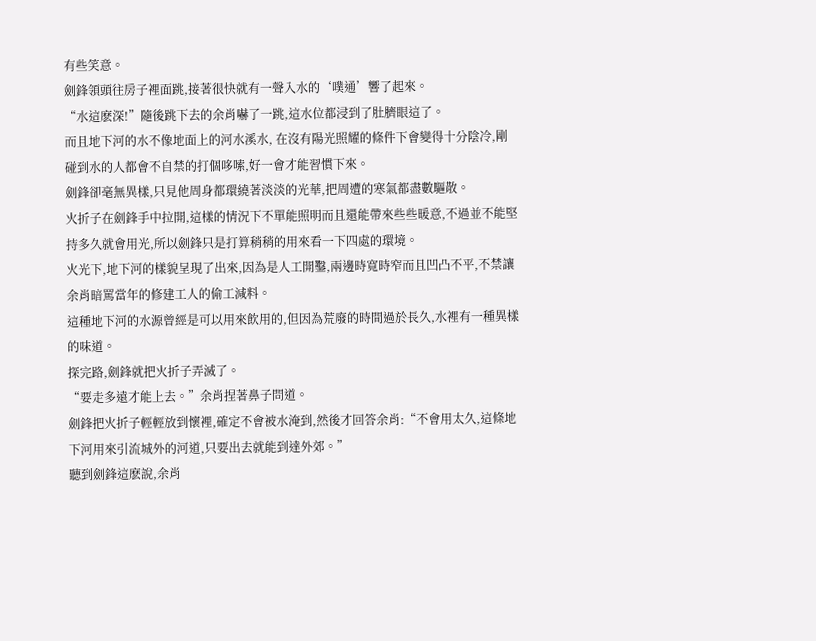有些笑意。
劍鋒領頭往房子裡面跳,接著很快就有一聲入水的‘噗通’響了起來。
“水這麽深!”隨後跳下去的余肖嚇了一跳,這水位都浸到了肚臍眼這了。
而且地下河的水不像地面上的河水溪水, 在沒有陽光照耀的條件下會變得十分陰冷,剛碰到水的人都會不自禁的打個哆嗦,好一會才能習慣下來。
劍鋒卻毫無異樣,只見他周身都環繞著淡淡的光華,把周遭的寒氣都盡數驅散。
火折子在劍鋒手中拉開,這樣的情況下不單能照明而且還能帶來些些暖意,不過並不能堅持多久就會用光,所以劍鋒只是打算稍稍的用來看一下四處的環境。
火光下,地下河的樣貌呈現了出來,因為是人工開鑿,兩邊時寬時窄而且凹凸不平,不禁讓余肖暗罵當年的修建工人的偷工減料。
這種地下河的水源曾經是可以用來飲用的,但因為荒廢的時間過於長久,水裡有一種異樣的味道。
探完路,劍鋒就把火折子弄滅了。
“要走多遠才能上去。”余肖捏著鼻子問道。
劍鋒把火折子輕輕放到懷裡,確定不會被水淹到,然後才回答余肖:“不會用太久,這條地下河用來引流城外的河道,只要出去就能到達外郊。”
聽到劍鋒這麽說,余肖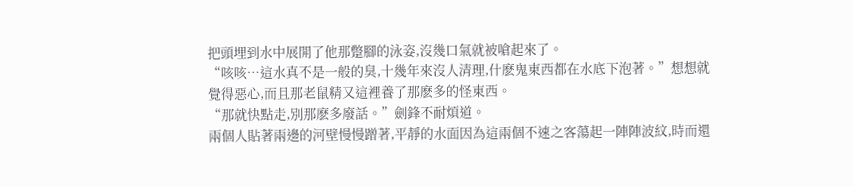把頭埋到水中展開了他那蹩腳的泳姿,沒幾口氣就被嗆起來了。
“咳咳…這水真不是一般的臭,十幾年來沒人清理,什麽鬼東西都在水底下泡著。”想想就覺得惡心,而且那老鼠精又這裡養了那麽多的怪東西。
“那就快點走,別那麽多廢話。”劍鋒不耐煩道。
兩個人貼著兩邊的河壁慢慢蹭著,平靜的水面因為這兩個不速之客蕩起一陣陣波紋,時而還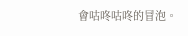會咕咚咕咚的冒泡。